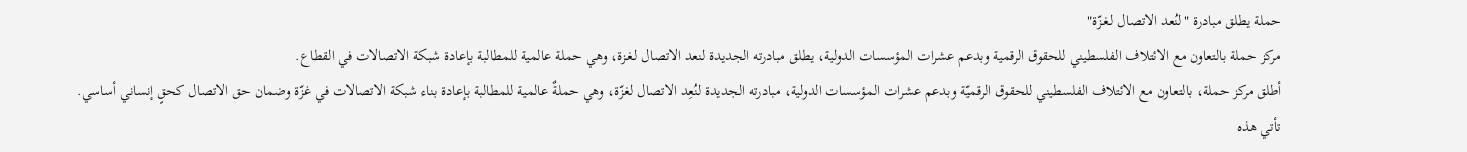حملة يطلق مبادرة "لنُعد الاتصال لـغـزّة"
مركز حملة بالتعاون مع الائتلاف الفلسطيني للحقوق الرقمية وبدعم عشرات المؤسسات الدولية، يطلق مبادرته الجديدة لنعد الاتصال لـغـزة، وهي حملة عالمية للمطالبة بإعادة شبكة الاتصالات في القطاع.
أطلق مركز حملة، بالتعاون مع الائتلاف الفلسطيني للحقوق الرقميّة وبدعم عشرات المؤسسات الدولية، مبادرته الجديدة لنُعِد الاتصال لغزّة، وهي حملةٌ عالمية للمطالبة بإعادة بناء شبكة الاتصالات في غزّة وضمان حق الاتصال كحقٍ إنساني أساسي.
تأتي هذه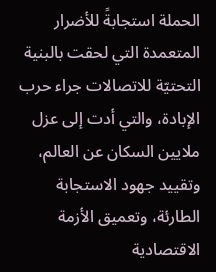الحملة استجابةً للأضرار المتعمدة التي لحقت بالبنية التحتيّة للاتصالات جراء حرب الإبادة، والتي أدت إلى عزل ملايين السكان عن العالم، وتقييد جهود الاستجابة الطارئة، وتعميق الأزمة الاقتصادية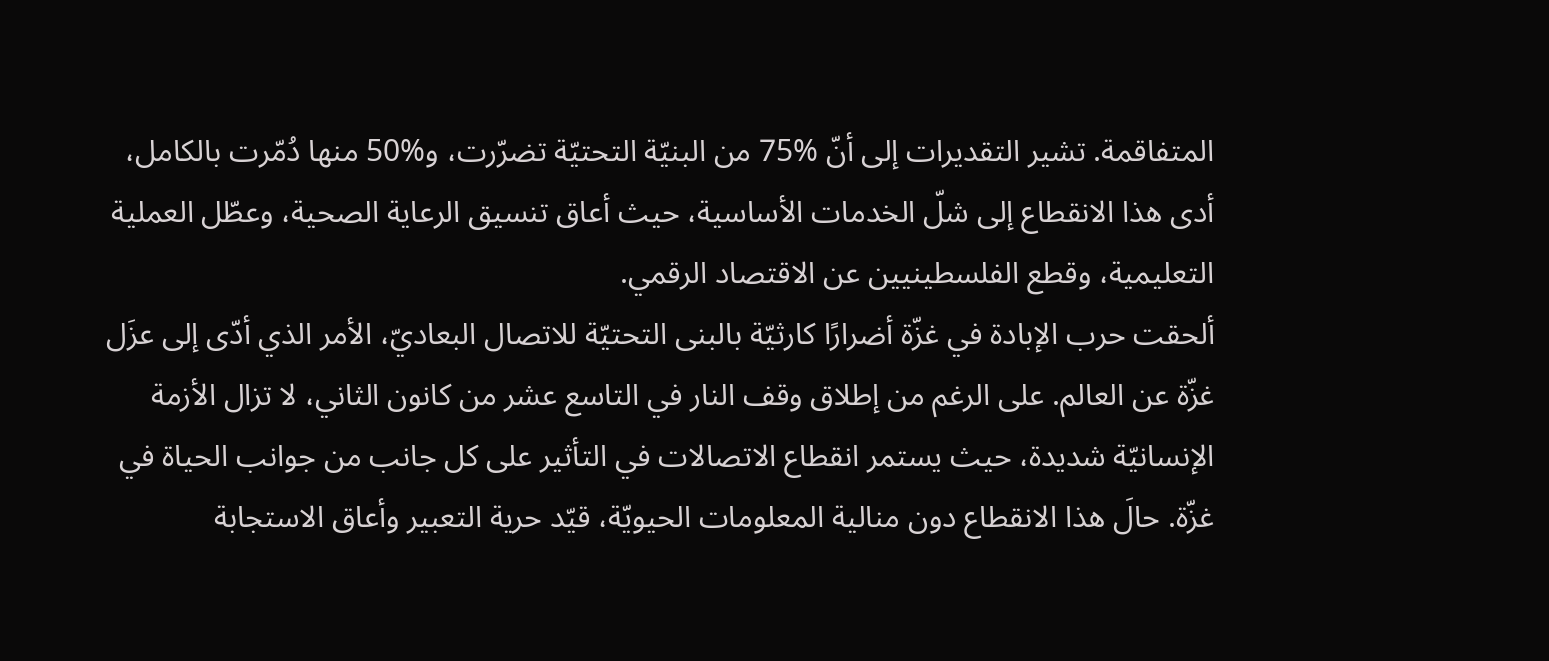المتفاقمة. تشير التقديرات إلى أنّ %75 من البنيّة التحتيّة تضرّرت، و%50 منها دُمّرت بالكامل، أدى هذا الانقطاع إلى شلّ الخدمات الأساسية، حيث أعاق تنسيق الرعاية الصحية، وعطّل العملية التعليمية، وقطع الفلسطينيين عن الاقتصاد الرقمي.
ألحقت حرب الإبادة في غزّة أضرارًا كارثيّة بالبنى التحتيّة للاتصال البعاديّ، الأمر الذي أدّى إلى عزَل غزّة عن العالم. على الرغم من إطلاق وقف النار في التاسع عشر من كانون الثاني، لا تزال الأزمة الإنسانيّة شديدة، حيث يستمر انقطاع الاتصالات في التأثير على كل جانب من جوانب الحياة في غزّة. حالَ هذا الانقطاع دون منالية المعلومات الحيويّة، قيّد حرية التعبير وأعاق الاستجابة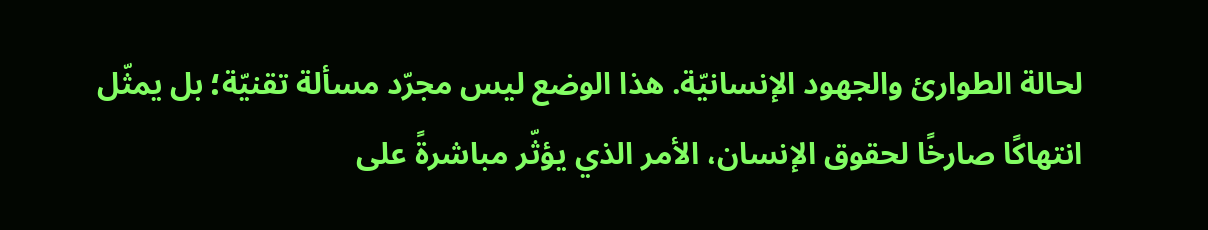لحالة الطوارئ والجهود الإنسانيّة. هذا الوضع ليس مجرّد مسألة تقنيّة؛ بل يمثّل انتهاكًا صارخًا لحقوق الإنسان، الأمر الذي يؤثّر مباشرةً على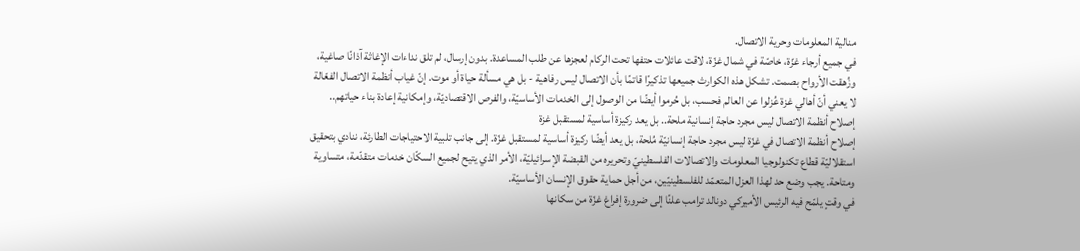منالية المعلومات وحرية الاتصال.
في جميع أرجاء غزّة، خاصّة في شمال غزّة، لاقت عائلات حتفها تحت الركام لعجزها عن طلب المساعدة. بدون إرسال، لم تلق نداءات الإغاثة آذانًا صاغية، وزُهقت الأرواح بصمت. تشكل هذه الكوارث جميعها تذكيرًا قاتمًا بأن الاتصال ليس رفاهية - بل هي مسألة حياة أو موت. إنّ غياب أنظمة الاتصال الفعّالة لا يعني أنّ أهالي غزة عُزلوا عن العالم فحسب، بل حُرموا أيضًا من الوصول إلى الخدمات الأساسيّة، والفرص الاقتصاديّة، وإمكانية إعادة بناء حياتهم..
إصلاح أنظمة الاتصال ليس مجرد حاجة إنسانية ملحة.. بل يعد ركيزة أساسية لمستقبل غزة
إصلاح أنظمة الاتصال في غزّة ليس مجرد حاجة إنسانيّة مُلحة، بل يعد أيضًا ركيزة أساسية لمستقبل غزّة. إلى جانب تلبية الاحتياجات الطارئة، ننادي بتحقيق استقلاليّة قطاع تكنولوجيا المعلومات والاتصالات الفلسطينيّ وتحريره من القبضة الإسرائيليّة، الأمر الذي يتيح لجميع السكّان خدمات متقدّمة، متساوية ومتاحة. يجب وضع حد لهذا العزل المتعمّد للفلسطينيّين، من أجل حماية حقوق الإنسان الأساسيّة.
في وقتٍ يلمّح فيه الرئيس الأميركي دونالد ترامب علنًا إلى ضرورة إفراغ غزّة من سكانها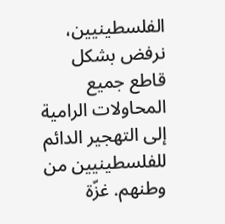الفلسطينيين، نرفض بشكل قاطع جميع المحاولات الرامية إلى التهجير الدائم للفلسطينيين من وطنهم. غزّة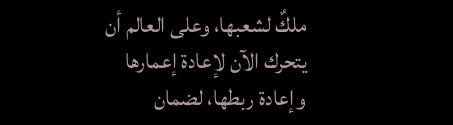ملكٌ لشعبها، وعلى العالم أن يتحرك الآن لإعادة إعمارها وإعادة ربطها، لضمان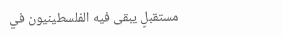مستقبلٍ يبقى فيه الفلسطينيون في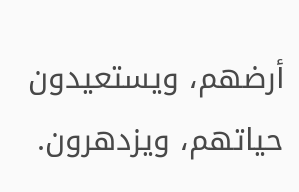أرضهم، ويستعيدون حياتهم، ويزدهرون.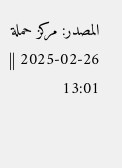المصدر: مركز حملة
2025-02-26 || 13:01